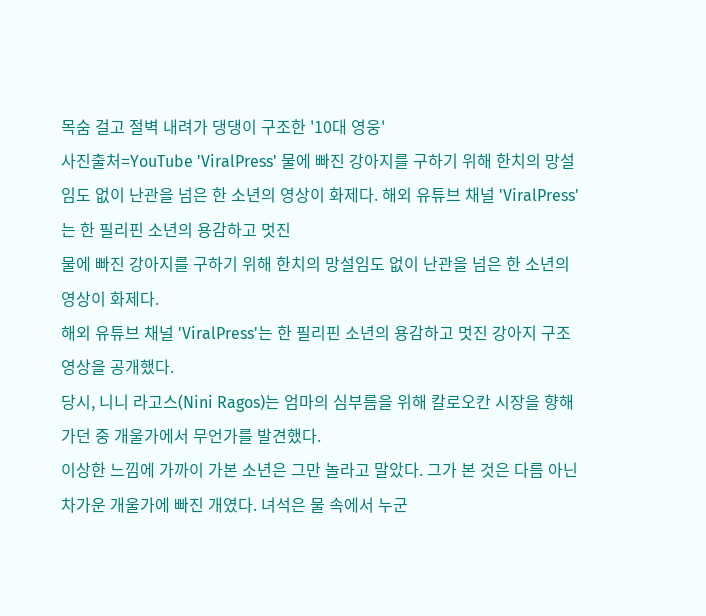목숨 걸고 절벽 내려가 댕댕이 구조한 '10대 영웅'
사진출처=YouTube 'ViralPress' 물에 빠진 강아지를 구하기 위해 한치의 망설임도 없이 난관을 넘은 한 소년의 영상이 화제다. 해외 유튜브 채널 'ViralPress'는 한 필리핀 소년의 용감하고 멋진
물에 빠진 강아지를 구하기 위해 한치의 망설임도 없이 난관을 넘은 한 소년의 영상이 화제다.
해외 유튜브 채널 'ViralPress'는 한 필리핀 소년의 용감하고 멋진 강아지 구조영상을 공개했다.
당시, 니니 라고스(Nini Ragos)는 엄마의 심부름을 위해 칼로오칸 시장을 향해 가던 중 개울가에서 무언가를 발견했다.
이상한 느낌에 가까이 가본 소년은 그만 놀라고 말았다. 그가 본 것은 다름 아닌 차가운 개울가에 빠진 개였다. 녀석은 물 속에서 누군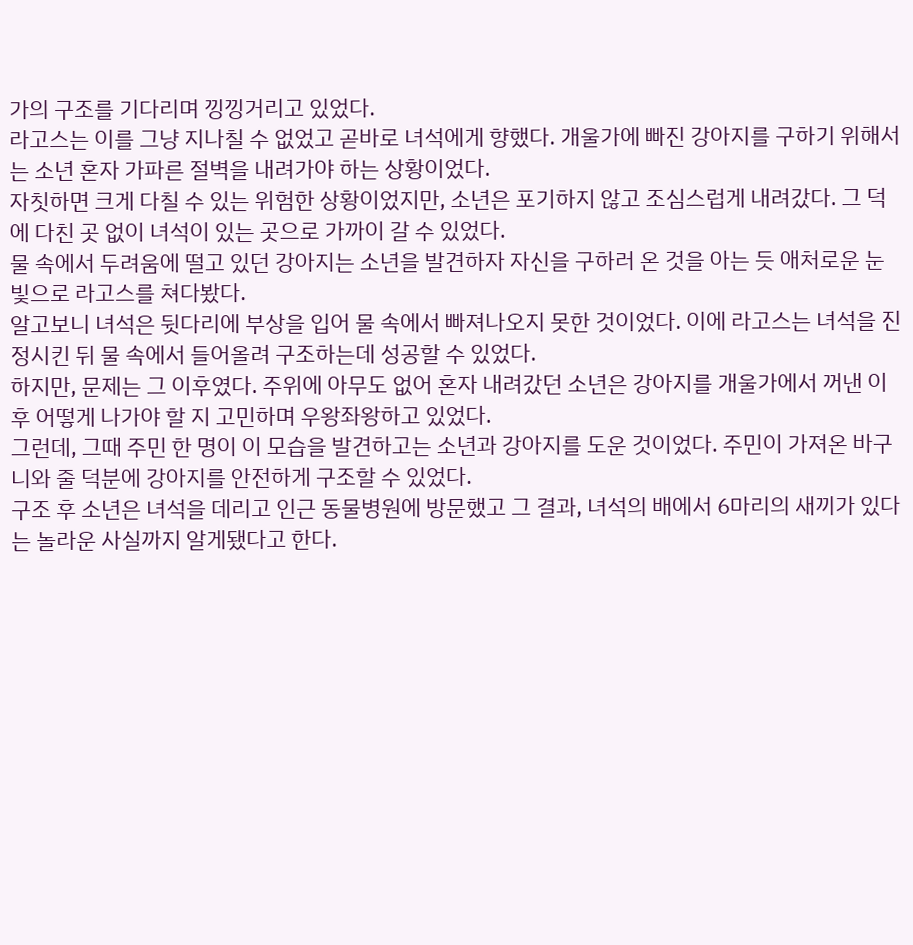가의 구조를 기다리며 낑낑거리고 있었다.
라고스는 이를 그냥 지나칠 수 없었고 곧바로 녀석에게 향했다. 개울가에 빠진 강아지를 구하기 위해서는 소년 혼자 가파른 절벽을 내려가야 하는 상황이었다.
자칫하면 크게 다칠 수 있는 위험한 상황이었지만, 소년은 포기하지 않고 조심스럽게 내려갔다. 그 덕에 다친 곳 없이 녀석이 있는 곳으로 가까이 갈 수 있었다.
물 속에서 두려움에 떨고 있던 강아지는 소년을 발견하자 자신을 구하러 온 것을 아는 듯 애처로운 눈빛으로 라고스를 쳐다봤다.
알고보니 녀석은 뒷다리에 부상을 입어 물 속에서 빠져나오지 못한 것이었다. 이에 라고스는 녀석을 진정시킨 뒤 물 속에서 들어올려 구조하는데 성공할 수 있었다.
하지만, 문제는 그 이후였다. 주위에 아무도 없어 혼자 내려갔던 소년은 강아지를 개울가에서 꺼낸 이후 어떻게 나가야 할 지 고민하며 우왕좌왕하고 있었다.
그런데, 그때 주민 한 명이 이 모습을 발견하고는 소년과 강아지를 도운 것이었다. 주민이 가져온 바구니와 줄 덕분에 강아지를 안전하게 구조할 수 있었다.
구조 후 소년은 녀석을 데리고 인근 동물병원에 방문했고 그 결과, 녀석의 배에서 6마리의 새끼가 있다는 놀라운 사실까지 알게됐다고 한다.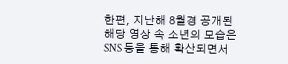한편, 지난해 8월경 공개된 해당 영상 속 소년의 모습은 SNS 등을 통해 확산되면서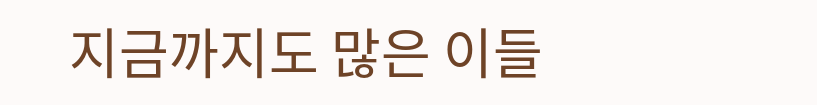지금까지도 많은 이들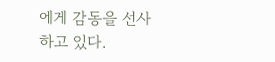에게 감동을 선사하고 있다.